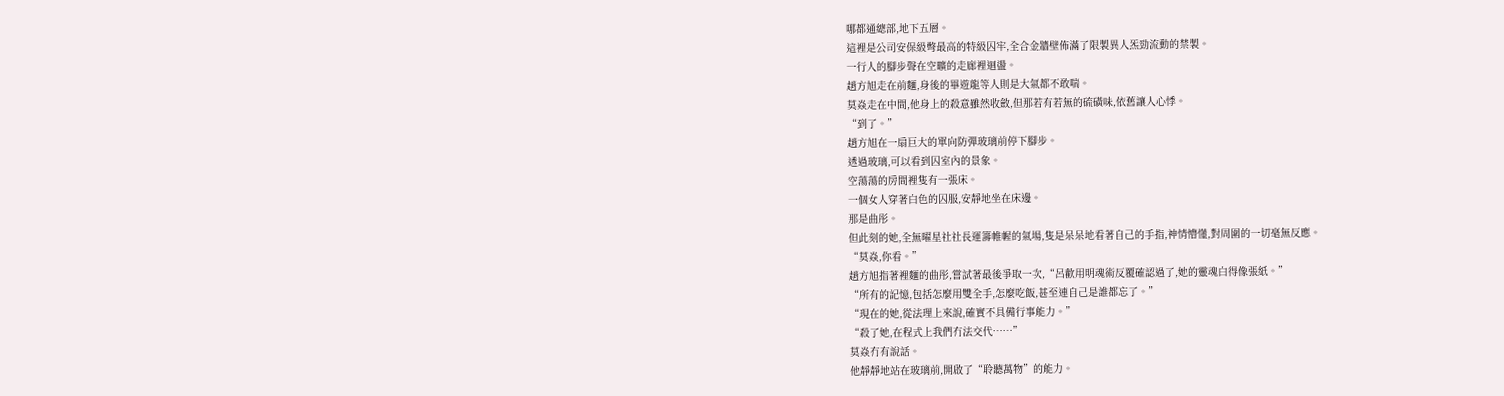哪都通總部,地下五層。
這裡是公司安保級彆最高的特級囚牢,全合金牆壁佈滿了限製異人炁勁流動的禁製。
一行人的腳步聲在空曠的走廊裡迴盪。
趙方旭走在前麵,身後的畢遊龍等人則是大氣都不敢喘。
莫焱走在中間,他身上的殺意雖然收斂,但那若有若無的硫磺味,依舊讓人心悸。
“到了。”
趙方旭在一扇巨大的單向防彈玻璃前停下腳步。
透過玻璃,可以看到囚室內的景象。
空蕩蕩的房間裡隻有一張床。
一個女人穿著白色的囚服,安靜地坐在床邊。
那是曲彤。
但此刻的她,全無曜星社社長運籌帷幄的氣場,隻是呆呆地看著自己的手指,神情懵懂,對周圍的一切毫無反應。
“莫焱,你看。”
趙方旭指著裡麵的曲彤,嘗試著最後爭取一次,“呂歡用明魂術反覆確認過了,她的靈魂白得像張紙。”
“所有的記憶,包括怎麼用雙全手,怎麼吃飯,甚至連自己是誰都忘了。”
“現在的她,從法理上來說,確實不具備行事能力。”
“殺了她,在程式上我們冇法交代……”
莫焱冇有說話。
他靜靜地站在玻璃前,開啟了“聆聽萬物”的能力。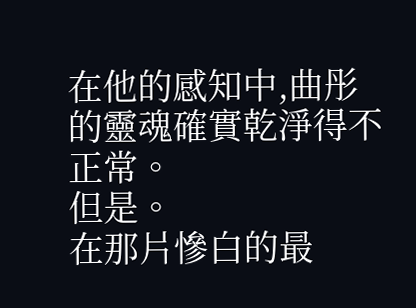在他的感知中,曲彤的靈魂確實乾淨得不正常。
但是。
在那片慘白的最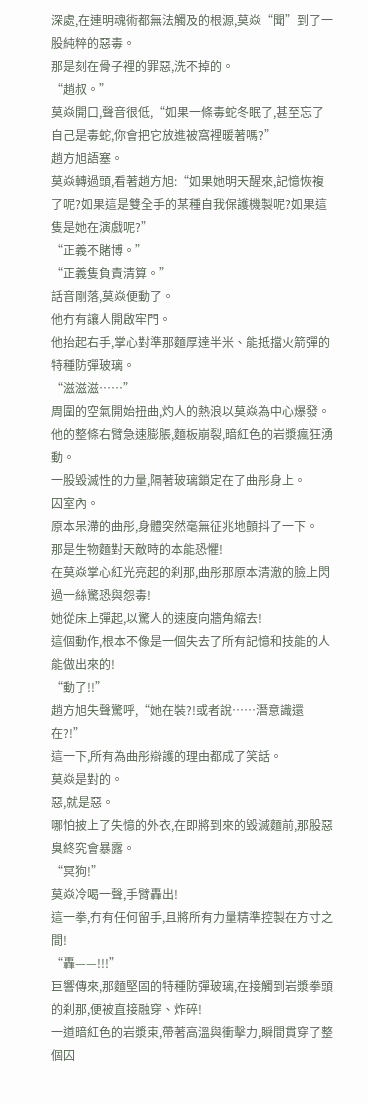深處,在連明魂術都無法觸及的根源,莫焱“聞”到了一股純粹的惡毒。
那是刻在骨子裡的罪惡,洗不掉的。
“趙叔。”
莫焱開口,聲音很低,“如果一條毒蛇冬眠了,甚至忘了自己是毒蛇,你會把它放進被窩裡暖著嗎?”
趙方旭語塞。
莫焱轉過頭,看著趙方旭:“如果她明天醒來,記憶恢複了呢?如果這是雙全手的某種自我保護機製呢?如果這隻是她在演戲呢?”
“正義不賭博。”
“正義隻負責清算。”
話音剛落,莫焱便動了。
他冇有讓人開啟牢門。
他抬起右手,掌心對準那麵厚達半米、能抵擋火箭彈的特種防彈玻璃。
“滋滋滋……”
周圍的空氣開始扭曲,灼人的熱浪以莫焱為中心爆發。
他的整條右臂急速膨脹,麵板崩裂,暗紅色的岩漿瘋狂湧動。
一股毀滅性的力量,隔著玻璃鎖定在了曲彤身上。
囚室內。
原本呆滯的曲彤,身體突然毫無征兆地顫抖了一下。
那是生物麵對天敵時的本能恐懼!
在莫焱掌心紅光亮起的刹那,曲彤那原本清澈的臉上閃過一絲驚恐與怨毒!
她從床上彈起,以驚人的速度向牆角縮去!
這個動作,根本不像是一個失去了所有記憶和技能的人能做出來的!
“動了!!”
趙方旭失聲驚呼,“她在裝?!或者說……潛意識還在?!”
這一下,所有為曲彤辯護的理由都成了笑話。
莫焱是對的。
惡,就是惡。
哪怕披上了失憶的外衣,在即將到來的毀滅麵前,那股惡臭終究會暴露。
“冥狗!”
莫焱冷喝一聲,手臂轟出!
這一拳,冇有任何留手,且將所有力量精準控製在方寸之間!
“轟——!!!”
巨響傳來,那麵堅固的特種防彈玻璃,在接觸到岩漿拳頭的刹那,便被直接融穿、炸碎!
一道暗紅色的岩漿束,帶著高溫與衝擊力,瞬間貫穿了整個囚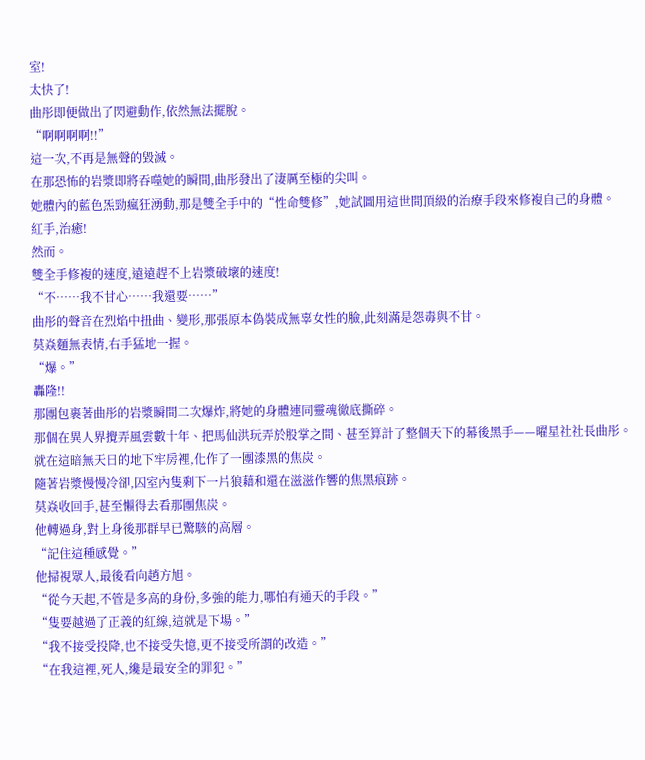室!
太快了!
曲彤即便做出了閃避動作,依然無法擺脫。
“啊啊啊啊!!”
這一次,不再是無聲的毀滅。
在那恐怖的岩漿即將吞噬她的瞬間,曲彤發出了淒厲至極的尖叫。
她體內的藍色炁勁瘋狂湧動,那是雙全手中的“性命雙修”,她試圖用這世間頂級的治療手段來修複自己的身體。
紅手,治癒!
然而。
雙全手修複的速度,遠遠趕不上岩漿破壞的速度!
“不……我不甘心……我還要……”
曲彤的聲音在烈焰中扭曲、變形,那張原本偽裝成無辜女性的臉,此刻滿是怨毒與不甘。
莫焱麵無表情,右手猛地一握。
“爆。”
轟隆!!
那團包裹著曲彤的岩漿瞬間二次爆炸,將她的身體連同靈魂徹底撕碎。
那個在異人界攪弄風雲數十年、把馬仙洪玩弄於股掌之間、甚至算計了整個天下的幕後黑手——曜星社社長曲彤。
就在這暗無天日的地下牢房裡,化作了一團漆黑的焦炭。
隨著岩漿慢慢冷卻,囚室內隻剩下一片狼藉和還在滋滋作響的焦黑痕跡。
莫焱收回手,甚至懶得去看那團焦炭。
他轉過身,對上身後那群早已驚駭的高層。
“記住這種感覺。”
他掃視眾人,最後看向趙方旭。
“從今天起,不管是多高的身份,多強的能力,哪怕有通天的手段。”
“隻要越過了正義的紅線,這就是下場。”
“我不接受投降,也不接受失憶,更不接受所謂的改造。”
“在我這裡,死人,纔是最安全的罪犯。”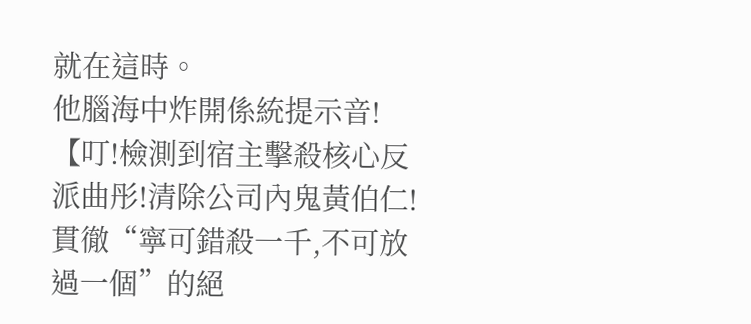就在這時。
他腦海中炸開係統提示音!
【叮!檢測到宿主擊殺核心反派曲彤!清除公司內鬼黃伯仁!貫徹“寧可錯殺一千,不可放過一個”的絕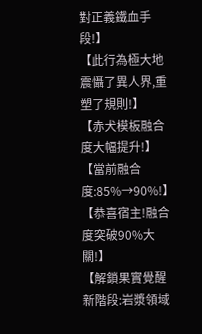對正義鐵血手段!】
【此行為極大地震懾了異人界,重塑了規則!】
【赤犬模板融合度大幅提升!】
【當前融合度:85%→90%!】
【恭喜宿主!融合度突破90%大關!】
【解鎖果實覺醒新階段:岩漿領域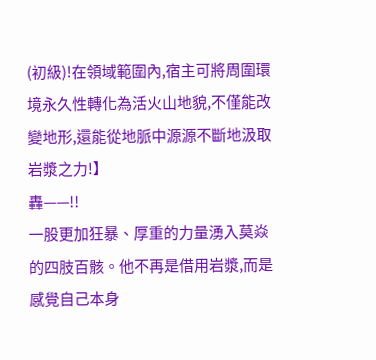(初級)!在領域範圍內,宿主可將周圍環境永久性轉化為活火山地貌,不僅能改變地形,還能從地脈中源源不斷地汲取岩漿之力!】
轟——!!
一股更加狂暴、厚重的力量湧入莫焱的四肢百骸。他不再是借用岩漿,而是感覺自己本身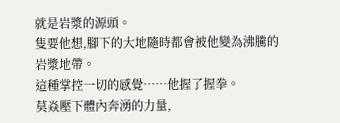就是岩漿的源頭。
隻要他想,腳下的大地隨時都會被他變為沸騰的岩漿地帶。
這種掌控一切的感覺……他握了握拳。
莫焱壓下體內奔湧的力量,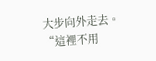大步向外走去。
“這裡不用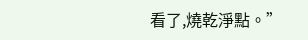看了,燒乾淨點。”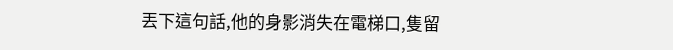丟下這句話,他的身影消失在電梯口,隻留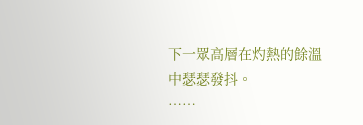下一眾高層在灼熱的餘溫中瑟瑟發抖。
……